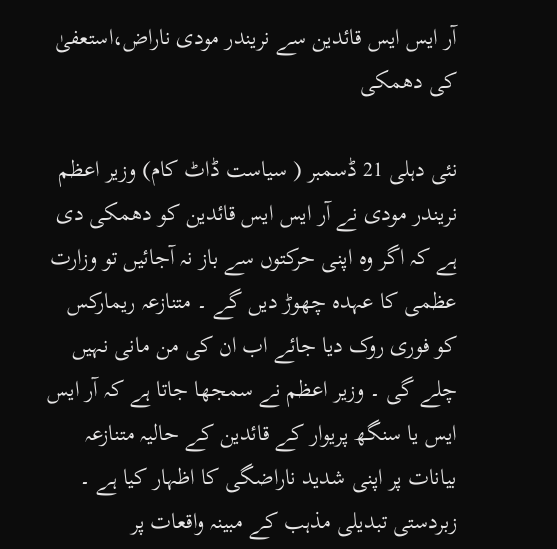آر ایس ایس قائدین سے نریندر مودی ناراض،استعفیٰ کی دھمکی

نئی دہلی 21 ڈسمبر ( سیاست ڈاٹ کام) وزیر اعظم نریندر مودی نے آر ایس ایس قائدین کو دھمکی دی ہے کہ اگر وہ اپنی حرکتوں سے باز نہ آجائیں تو وزارت عظمی کا عہدہ چھوڑ دیں گے ۔ متنازعہ ریمارکس کو فوری روک دیا جائے اب ان کی من مانی نہیں چلے گی ۔ وزیر اعظم نے سمجھا جاتا ہے کہ آر ایس ایس یا سنگھ پریوار کے قائدین کے حالیہ متنازعہ بیانات پر اپنی شدید ناراضگی کا اظہار کیا ہے ۔ زبردستی تبدیلی مذہب کے مبینہ واقعات پر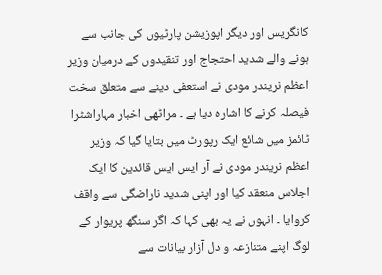کانگریس اور دیگر اپوزیشن پارٹیوں کی جانب سے ہونے والے شدید احتجاج اور تنقیدوں کے درمیان وزیر اعظم نریندر مودی نے استعفی دینے سے متعلق سخت فیصلہ کرنے کا اشارہ دیا ہے ۔ مراٹھی اخبار مہاراشٹرا ٹائمز میں شائع ایک رپورٹ میں بتایا گیا کہ وزیر اعظم نریندر مودی نے آر ایس ایس قائدین کا ایک اجلاس منعقد کیا اور اپنی شدید ناراضگی سے واقف کروایا ۔ انہوں نے یہ بھی کہا کہ اگر سنگھ پریوار کے لوگ اپنے متنازعہ و دل آزار بیانات سے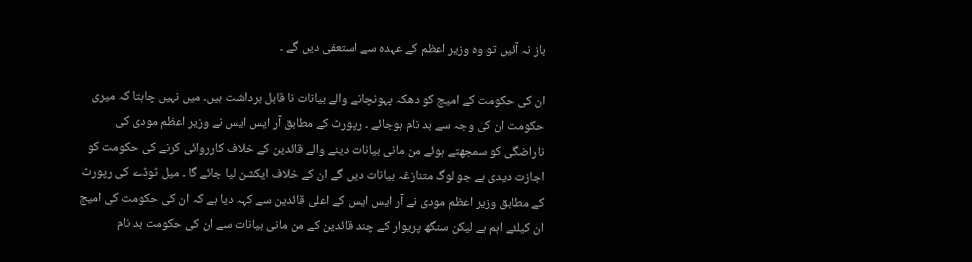باز نہ آئیں تو وہ وزیر اعظم کے عہدہ سے استعفی دیں گے ۔

ان کی حکومت کے امیج کو دھکہ پہونچانے والے بیانات نا قابل برداشت ہیں۔ میں نہیں چاہتا کہ میری حکومت ان کی وجہ سے بد نام ہوجائے ۔ رپورٹ کے مطابق آر ایس ایس نے وزیر اعظم مودی کی ناراضگی کو سمجھتے ہوئے من مانی بیانات دینے والے قائدین کے خلاف کارروائی کرنے کی حکومت کو اجازت دیدی ہے جو لوگ متنازغہ بیانات دیں گے ان کے خلاف ایکشن لیا جائے گا ۔ میل ٹوڈے کی رپورٹ کے مطابق وزیر اعظم مودی نے آر ایس ایس کے اعلی قائدین سے کہہ دیا ہے کہ ان کی حکومت کی امیج ان کیلئے اہم ہے لیکن سنگھ پریوار کے چند قائدین کے من مانی بیانات سے ان کی حکومت بد نام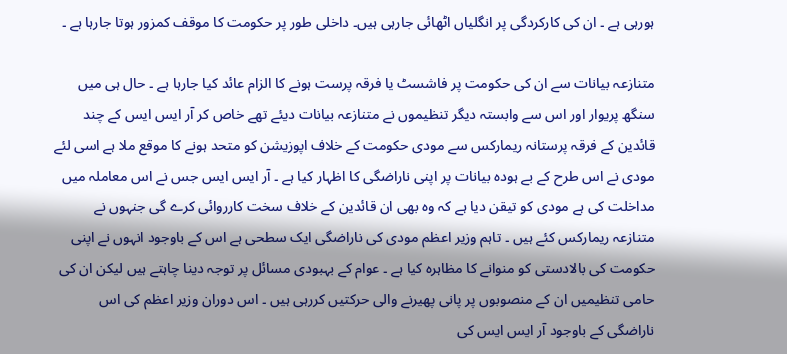ہورہی ہے ۔ ان کی کارکردگی پر انگلیاں اٹھائی جارہی ہیں۔ داخلی طور پر حکومت کا موقف کمزور ہوتا جارہا ہے ۔

متنازعہ بیانات سے ان کی حکومت پر فاشسٹ یا فرقہ پرست ہونے کا الزام عائد کیا جارہا ہے ۔ حال ہی میں سنگھ پریوار اور اس سے وابستہ دیگر تنظیموں نے متنازعہ بیانات دیئے تھے خاص کر آر ایس ایس کے چند قائدین کے فرقہ پرستانہ ریمارکس سے مودی حکومت کے خلاف اپوزیشن کو متحد ہونے کا موقع ملا ہے اسی لئے مودی نے اس طرح کے بے ہودہ بیانات پر اپنی ناراضگی کا اظہار کیا ہے ۔ آر ایس ایس جس نے اس معاملہ میں مداخلت کی ہے مودی کو تیقن دیا ہے کہ وہ بھی ان قائدین کے خلاف سخت کارروائی کرے گی جنہوں نے متنازعہ ریمارکس کئے ہیں ۔ تاہم وزیر اعظم مودی کی ناراضگی ایک سطحی ہے اس کے باوجود انہوں نے اپنی حکومت کی بالادستی کو منوانے کا مظاہرہ کیا ہے ۔ عوام کے بہبودی مسائل پر توجہ دینا چاہتے ہیں لیکن ان کی حامی تنظیمیں ان کے منصوبوں پر پانی پھیرنے والی حرکتیں کررہی ہیں ۔ اس دوران وزیر اعظم کی اس ناراضگی کے باوجود آر ایس ایس کی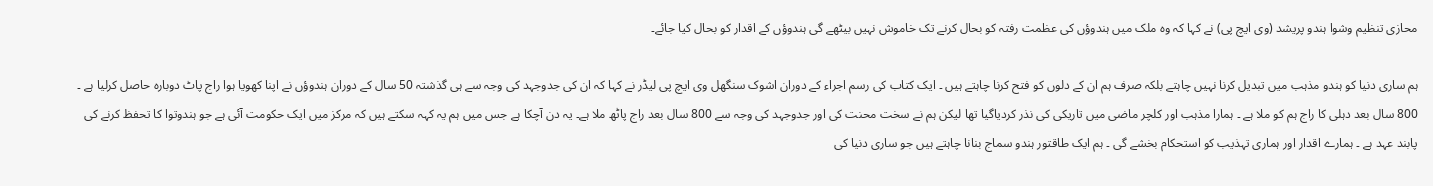محازی تنظیم وشوا ہندو پریشد (وی ایچ پی) نے کہا کہ وہ ملک میں ہندوؤں کی عظمت رفتہ کو بحال کرنے تک خاموش نہیں بیٹھے گی ہندوؤں کے اقدار کو بحال کیا جائے۔

ہم ساری دنیا کو ہندو مذہب میں تبدیل کرنا نہیں چاہتے بلکہ صرف ہم ان کے دلوں کو فتح کرنا چاہتے ہیں ۔ ایک کتاب کی رسم اجراء کے دوران اشوک سنگھل وی ایچ پی لیڈر نے کہا کہ ان کی جدوجہد کی وجہ سے ہی گذشتہ 50 سال کے دوران ہندوؤں نے اپنا کھویا ہوا راج پاٹ دوبارہ حاصل کرلیا ہے ۔ 800 سال بعد دہلی کا راج ہم کو ملا ہے ۔ ہمارا مذہب اور کلچر ماضی میں تاریکی کی نذر کردیاگیا تھا لیکن ہم نے سخت محنت کی اور جدوجہد کی وجہ سے 800 سال بعد راج پاٹھ ملا ہے۔ یہ دن آچکا ہے جس میں ہم یہ کہہ سکتے ہیں کہ مرکز میں ایک حکومت آئی ہے جو ہندوتوا کا تحفظ کرنے کی پابند عہد ہے ۔ ہمارے اقدار اور ہماری تہذیب کو استحکام بخشے گی ۔ ہم ایک طاقتور ہندو سماج بنانا چاہتے ہیں جو ساری دنیا کی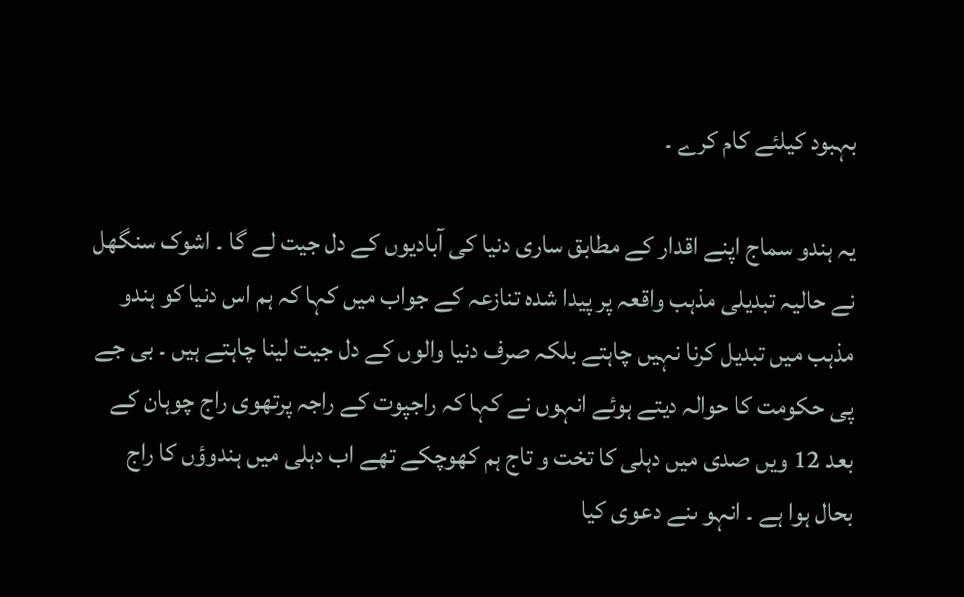بہبود کیلئے کام کرے ۔

یہ ہندو سماج اپنے اقدار کے مطابق ساری دنیا کی آبادیوں کے دل جیت لے گا ۔ اشوک سنگھل نے حالیہ تبدیلی مذہب واقعہ پر پیدا شدہ تنازعہ کے جواب میں کہا کہ ہم اس دنیا کو ہندو مذہب میں تبدیل کرنا نہیں چاہتے بلکہ صرف دنیا والوں کے دل جیت لینا چاہتے ہیں ۔ بی جے پی حکومت کا حوالہ دیتے ہوئے انہوں نے کہا کہ راجپوت کے راجہ پرتھوی راج چوہان کے بعد 12 ویں صدی میں دہلی کا تخت و تاج ہم کھوچکے تھے اب دہلی میں ہندوؤں کا راج بحال ہوا ہے ۔ انہو ںنے دعوی کیا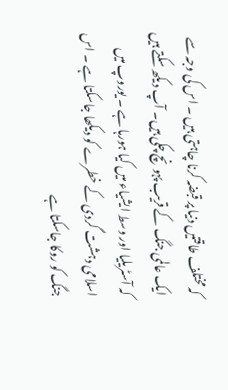کہ مختلف طاقتیں دنیا پر قبضہ کرنا چاہتی ہیں ۔ اس کی وجہ سے ایک عالمی جنگ کے قریب پہونچ چکی ہیں۔ آپ دیکھ سکتے ہیں کہ آسٹریلیا اور وسط ایشیاء میں کیا ہورہا ہے ۔ یوروپ میں اسلامی دہشت گردی کے خطرے کو دیکھا جاسکتا ہے ۔ اس جنگ کو روکا جاسکتا ہے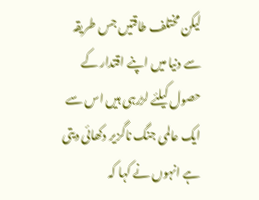لیکن مختلف طاقتیں جس طریقہ سے دنیا میں اپنے اقتدار کے حصول کیلئے لڑرہی ہیں اس سے ایک عالمی جنگ ناگزیر دکھائی دیتی ہے انہوں نے کہا کہ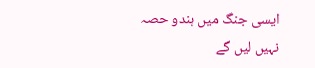ایسی جنگ میں ہندو حصہ نہیں لیں گے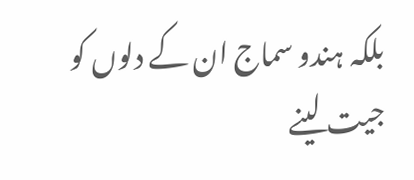بلکہ ہندو سماج ان کے دلوں کو جیت لینے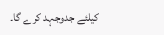کیلئے جدوجہد کرے گا۔